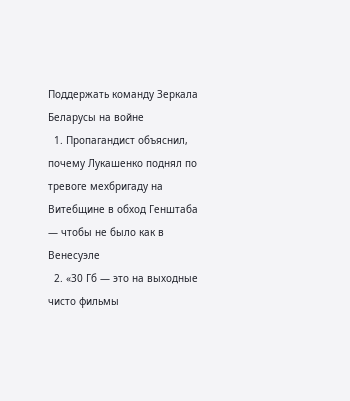Поддержать команду Зеркала
Беларусы на войне
  1. Пропагандист объяснил, почему Лукашенко поднял по тревоге мехбригаду на Витебщине в обход Генштаба — чтобы не было как в Венесуэле
  2. «30 Гб — это на выходные чисто фильмы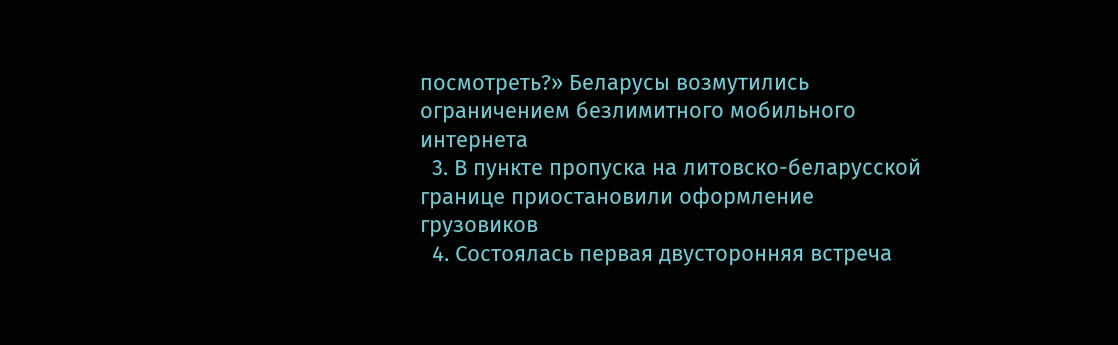посмотреть?» Беларусы возмутились ограничением безлимитного мобильного интернета
  3. В пункте пропуска на литовско-беларусской границе приостановили оформление грузовиков
  4. Состоялась первая двусторонняя встреча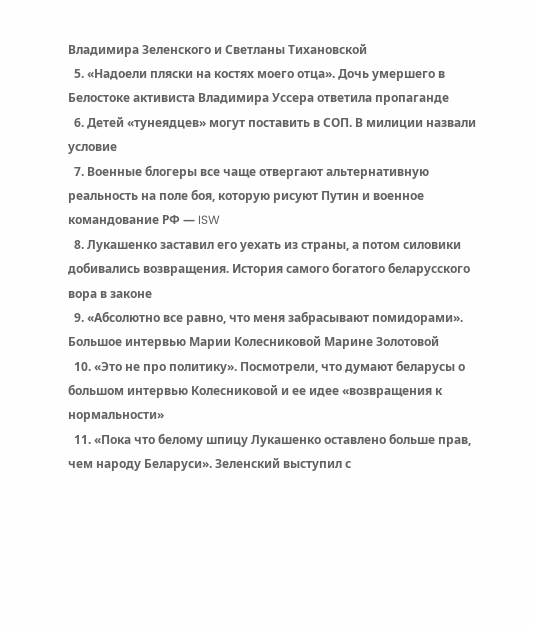Владимира Зеленского и Светланы Тихановской
  5. «Надоели пляски на костях моего отца». Дочь умершего в Белостоке активиста Владимира Уссера ответила пропаганде
  6. Детей «тунеядцев» могут поставить в СОП. В милиции назвали условие
  7. Военные блогеры все чаще отвергают альтернативную реальность на поле боя, которую рисуют Путин и военное командование РФ — ISW
  8. Лукашенко заставил его уехать из страны, а потом силовики добивались возвращения. История самого богатого беларусского вора в законе
  9. «Абсолютно все равно, что меня забрасывают помидорами». Большое интервью Марии Колесниковой Марине Золотовой
  10. «Это не про политику». Посмотрели, что думают беларусы о большом интервью Колесниковой и ее идее «возвращения к нормальности»
  11. «Пока что белому шпицу Лукашенко оставлено больше прав, чем народу Беларуси». Зеленский выступил с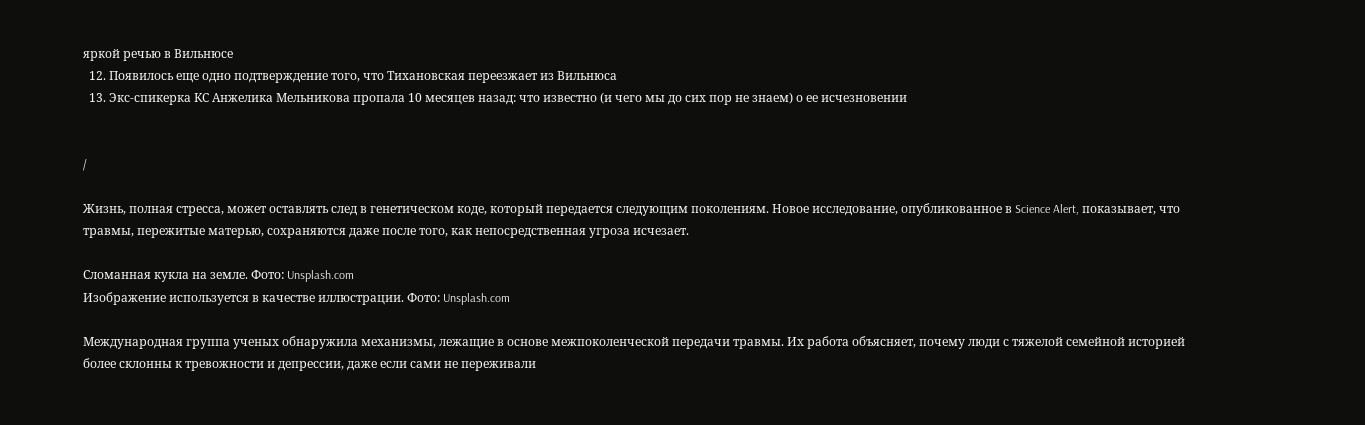яркой речью в Вильнюсе
  12. Появилось еще одно подтверждение того, что Тихановская переезжает из Вильнюса
  13. Экс-спикерка КС Анжелика Мельникова пропала 10 месяцев назад: что известно (и чего мы до сих пор не знаем) о ее исчезновении


/

Жизнь, полная стресса, может оставлять след в генетическом коде, который передается следующим поколениям. Новое исследование, опубликованное в Science Alert, показывает, что травмы, пережитые матерью, сохраняются даже после того, как непосредственная угроза исчезает.

Сломанная кукла на земле. Фото: Unsplash.com
Изображение используется в качестве иллюстрации. Фото: Unsplash.com

Международная группа ученых обнаружила механизмы, лежащие в основе межпоколенческой передачи травмы. Их работа объясняет, почему люди с тяжелой семейной историей более склонны к тревожности и депрессии, даже если сами не переживали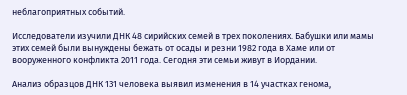неблагоприятных событий.

Исследователи изучили ДНК 48 сирийских семей в трех поколениях. Бабушки или мамы этих семей были вынуждены бежать от осады и резни 1982 года в Хаме или от вооруженного конфликта 2011 года. Сегодня эти семьи живут в Иордании.

Анализ образцов ДНК 131 человека выявил изменения в 14 участках генома,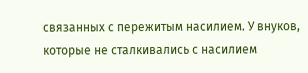связанных с пережитым насилием. У внуков, которые не сталкивались с насилием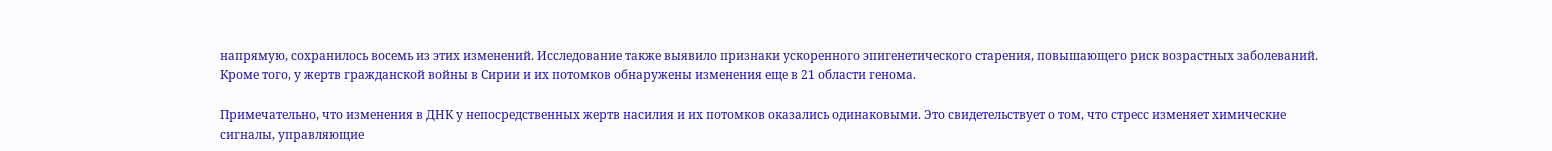напрямую, сохранилось восемь из этих изменений. Исследование также выявило признаки ускоренного эпигенетического старения, повышающего риск возрастных заболеваний. Кроме того, у жертв гражданской войны в Сирии и их потомков обнаружены изменения еще в 21 области генома.

Примечательно, что изменения в ДНК у непосредственных жертв насилия и их потомков оказались одинаковыми. Это свидетельствует о том, что стресс изменяет химические сигналы, управляющие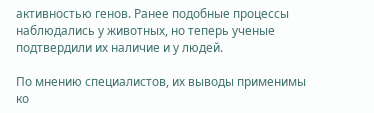активностью генов. Ранее подобные процессы наблюдались у животных, но теперь ученые подтвердили их наличие и у людей.

По мнению специалистов, их выводы применимы ко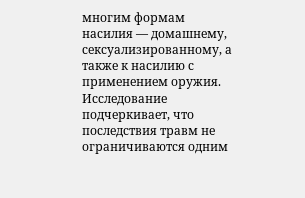многим формам насилия — домашнему, сексуализированному, а также к насилию с применением оружия. Исследование подчеркивает, что последствия травм не ограничиваются одним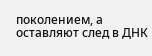поколением, а оставляют след в ДНК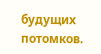будущих потомков.